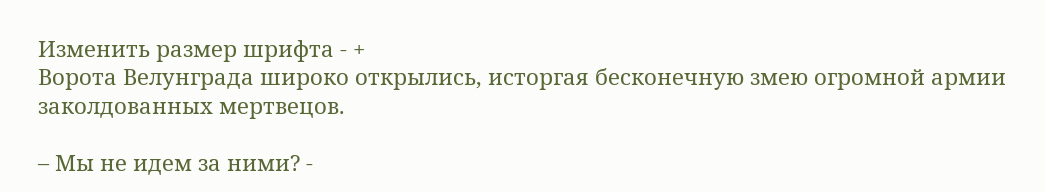Изменить размер шрифта - +
Ворота Велунграда широко открылись, исторгая бесконечную змею огромной армии заколдованных мертвецов.

– Мы не идем за ними? -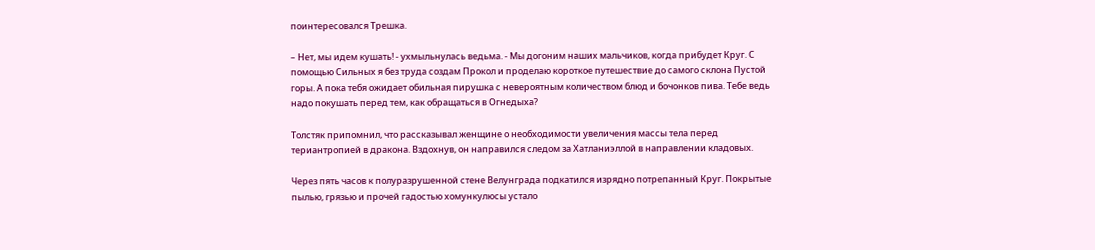поинтересовался Трешка.

– Нет, мы идем кушать! - ухмыльнулась ведьма. - Мы догоним наших мальчиков, когда прибудет Круг. С помощью Сильных я без труда создам Прокол и проделаю короткое путешествие до самого склона Пустой горы. А пока тебя ожидает обильная пирушка с невероятным количеством блюд и бочонков пива. Тебе ведь надо покушать перед тем, как обращаться в Огнедыха?

Толстяк припомнил, что рассказывал женщине о необходимости увеличения массы тела перед териантропией в дракона. Вздохнув, он направился следом за Хатланиэллой в направлении кладовых.

Через пять часов к полуразрушенной стене Велунграда подкатился изрядно потрепанный Круг. Покрытые пылью, грязью и прочей гадостью хомункулюсы устало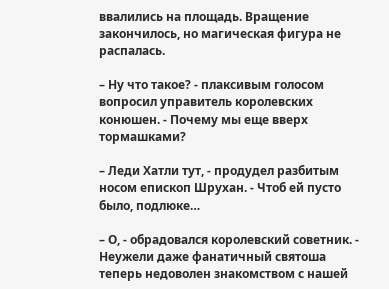ввалились на площадь. Вращение закончилось, но магическая фигура не распалась.

– Ну что такое? - плаксивым голосом вопросил управитель королевских конюшен. - Почему мы еще вверх тормашками?

– Леди Хатли тут, - продудел разбитым носом епископ Шрухан. - Чтоб ей пусто было, подлюке…

– О, - обрадовался королевский советник. - Неужели даже фанатичный святоша теперь недоволен знакомством с нашей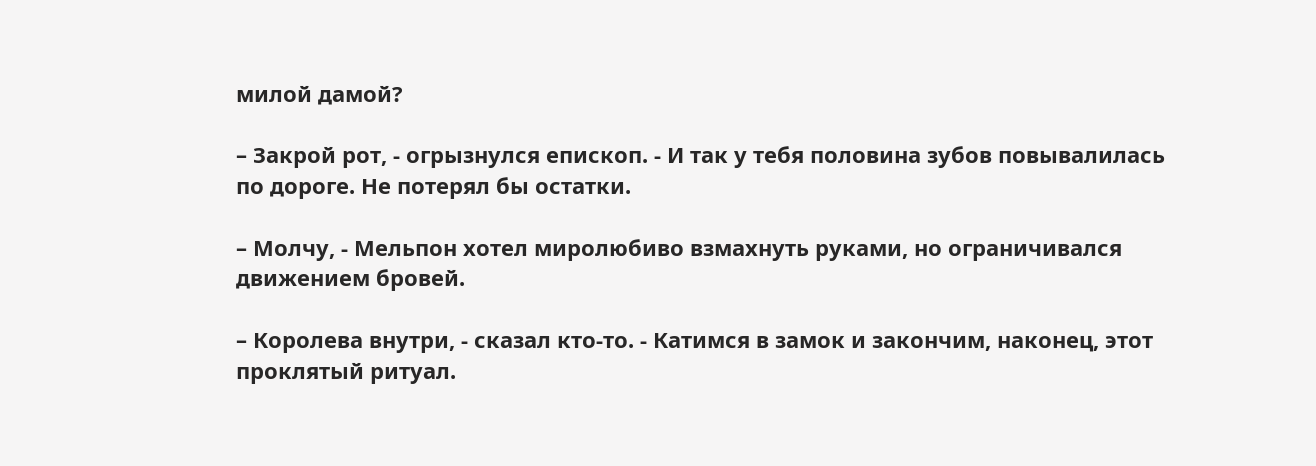милой дамой?

– Закрой рот, - огрызнулся епископ. - И так у тебя половина зубов повывалилась по дороге. Не потерял бы остатки.

– Молчу, - Мельпон хотел миролюбиво взмахнуть руками, но ограничивался движением бровей.

– Королева внутри, - сказал кто-то. - Катимся в замок и закончим, наконец, этот проклятый ритуал.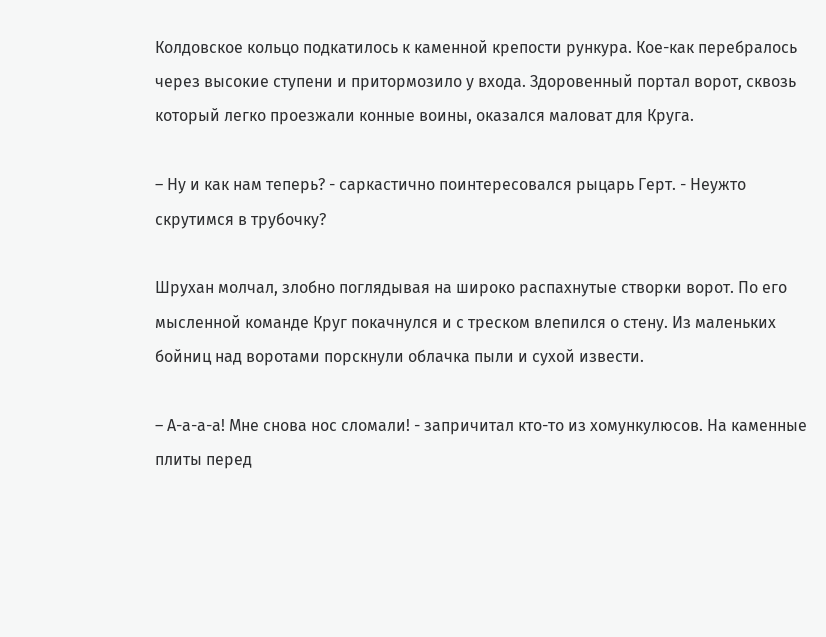Колдовское кольцо подкатилось к каменной крепости рункура. Кое-как перебралось через высокие ступени и притормозило у входа. Здоровенный портал ворот, сквозь который легко проезжали конные воины, оказался маловат для Круга.

– Ну и как нам теперь? - саркастично поинтересовался рыцарь Герт. - Неужто скрутимся в трубочку?

Шрухан молчал, злобно поглядывая на широко распахнутые створки ворот. По его мысленной команде Круг покачнулся и с треском влепился о стену. Из маленьких бойниц над воротами порскнули облачка пыли и сухой извести.

– А-а-а-а! Мне снова нос сломали! - запричитал кто-то из хомункулюсов. На каменные плиты перед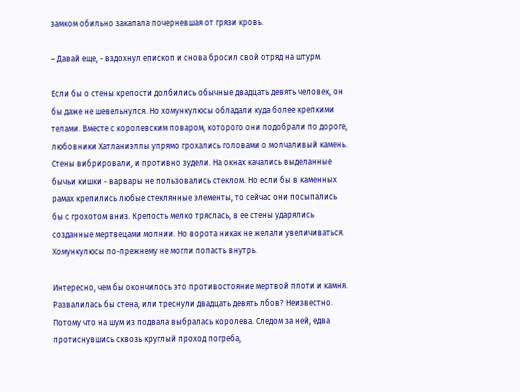замком обильно закапала почерневшая от грязи кровь.

– Давай еще, - вздохнул епископ и снова бросил свой отряд на штурм.

Если бы о стены крепости долбились обычные двадцать девять человек, он бы даже не шевельнулся. Но хомункулюсы обладали куда более крепкими телами. Вместе с королевским поваром, которого они подобрали по дороге, любовники Хатланиэллы упрямо грохались головами о молчаливый камень. Стены вибрировали, и противно зудели. На окнах качались выделанные бычьи кишки - варвары не пользовались стеклом. Но если бы в каменных рамах крепились любые стеклянные элементы, то сейчас они посыпались бы с грохотом вниз. Крепость мелко тряслась, в ее стены ударялись созданные мертвецами молнии. Но ворота никак не желали увеличиваться. Хомункулюсы по-прежнему не могли попасть внутрь.

Интересно, чем бы окончилось это противостояние мертвой плоти и камня. Развалилась бы стена, или треснули двадцать девять лбов? Неизвестно. Потому что на шум из подвала выбралась королева. Следом за ней, едва протиснувшись сквозь круглый проход погреба,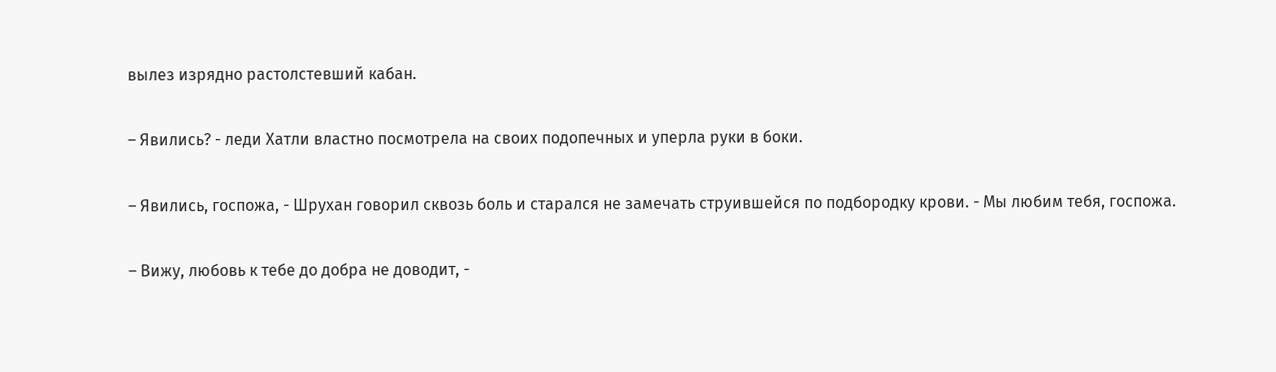вылез изрядно растолстевший кабан.

– Явились? - леди Хатли властно посмотрела на своих подопечных и уперла руки в боки.

– Явились, госпожа, - Шрухан говорил сквозь боль и старался не замечать струившейся по подбородку крови. - Мы любим тебя, госпожа.

– Вижу, любовь к тебе до добра не доводит, -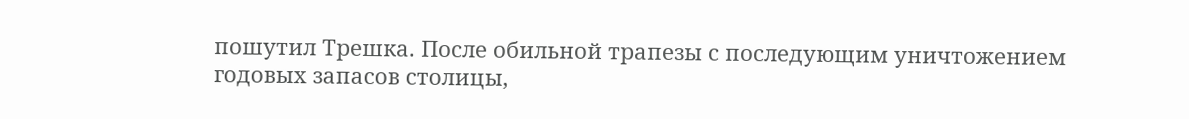пошутил Трешка. После обильной трапезы с последующим уничтожением годовых запасов столицы,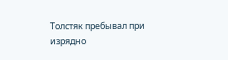Толстяк пребывал при изрядно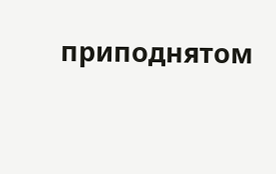приподнятом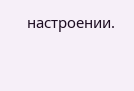настроении.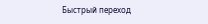Быстрый переход